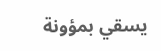يسقي بمؤونة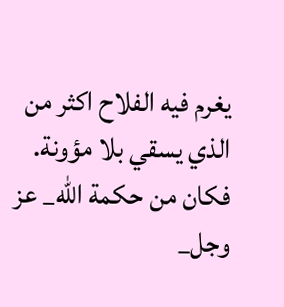يغرم فيه الفلاح اكثر من الذي يسقي بلا مؤونة. فكان من حكمة الله_ عز وجل_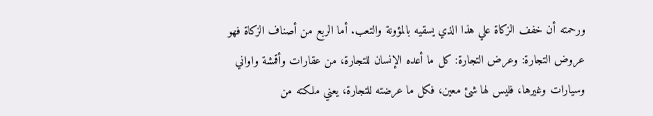ورحمته أن خفف الزكاة علي هذا الذي يسقيه بالمؤونة والتعب. أما الربع من أصناف الزكاة فهو عروض التجارة: وعرض التجارة: كل ما أعده الإنسان للتجارة، من عقارات وأقمشة واواني وسيارات وغيرها، فليس لها شئ معين، فكل ما عرضته للتجارة، يعني ملكته من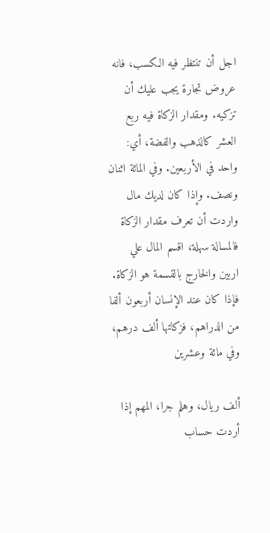اجل أن تنتظر فيه الكسب، فانه عروض تجارة يجب عليك أن تزكيه. ومقدار الزكاة فيه ربع العشر كالذهب والفضة، أي: واحد في الأربعين. وفي المائة اثنان ونصف. وإذا كان لديك مال واردت أن تعرف مقدار الزكاة فالمسالة سهلة، اقسم المال علي اربين والخارج بالقسمة هو الزكاة. فإذا كان عند الإنسان أربعون ألفا من الدراهم، فزكاتها ألف درهم، وفي مائة وعشرين

ألف ريال، وهلم جرا، المهم إذا أردت حساب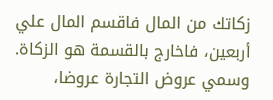زكاتك من المال فاقسم المال علي أربعين، فاخارج بالقسمة هو الزكاة. وسمي عروض التجارة عروضا،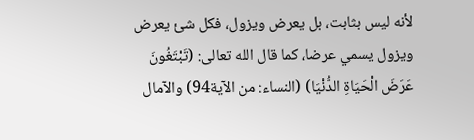لأنه ليس بثابت، بل يعرض ويزول، فكل شئ يعرض ويزول يسمي عرضا، كما قال الله تعالى: (تَبْتَغُونَ عَرَضَ الْحَيَاةِ الدُّنْيَا) (النساء: من الآية94) والآمال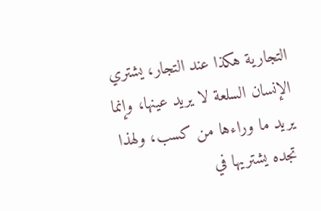التجارية هكذا عند التجار، يشتري الإنسان السلعة لا يريد عينها، وإنما يريد ما وراءها من كسب، ولهذا تجده يشتريها في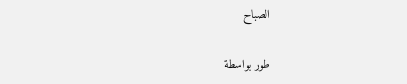الصباح

طور بواسطة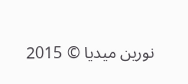نورين ميديا © 2015